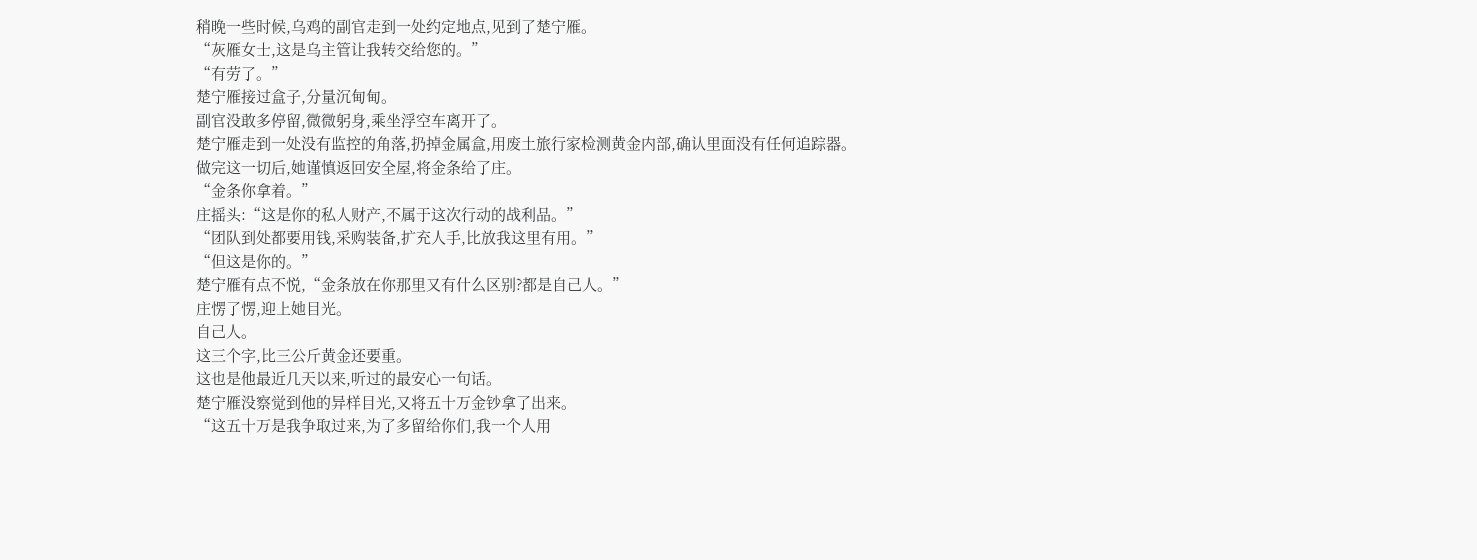稍晚一些时候,乌鸡的副官走到一处约定地点,见到了楚宁雁。
“灰雁女士,这是乌主管让我转交给您的。”
“有劳了。”
楚宁雁接过盒子,分量沉甸甸。
副官没敢多停留,微微躬身,乘坐浮空车离开了。
楚宁雁走到一处没有监控的角落,扔掉金属盒,用废土旅行家检测黄金内部,确认里面没有任何追踪器。
做完这一切后,她谨慎返回安全屋,将金条给了庄。
“金条你拿着。”
庄摇头:“这是你的私人财产,不属于这次行动的战利品。”
“团队到处都要用钱,采购装备,扩充人手,比放我这里有用。”
“但这是你的。”
楚宁雁有点不悦,“金条放在你那里又有什么区别?都是自己人。”
庄愣了愣,迎上她目光。
自己人。
这三个字,比三公斤黄金还要重。
这也是他最近几天以来,听过的最安心一句话。
楚宁雁没察觉到他的异样目光,又将五十万金钞拿了出来。
“这五十万是我争取过来,为了多留给你们,我一个人用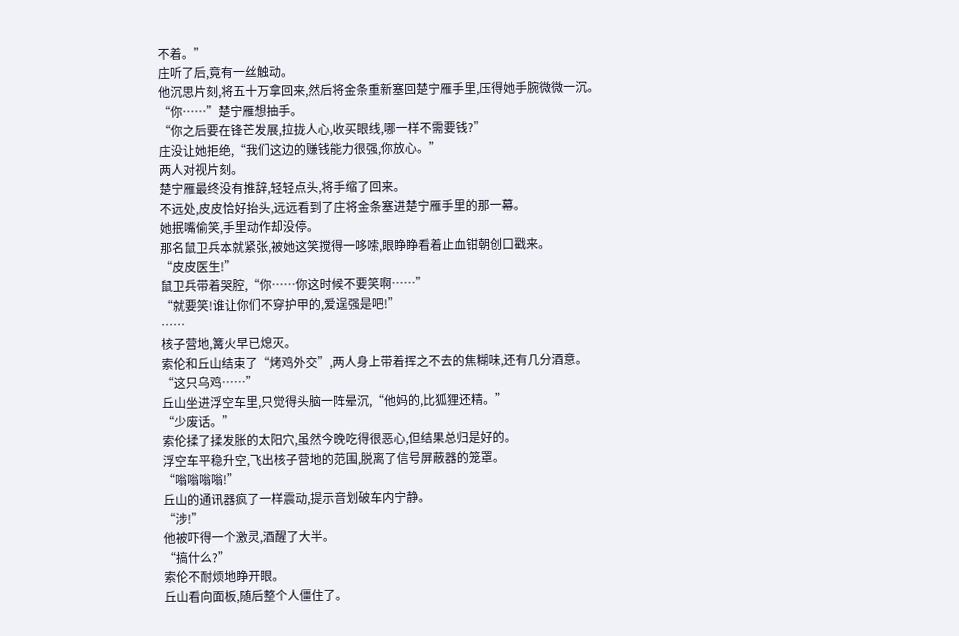不着。”
庄听了后,竟有一丝触动。
他沉思片刻,将五十万拿回来,然后将金条重新塞回楚宁雁手里,压得她手腕微微一沉。
“你……”楚宁雁想抽手。
“你之后要在锋芒发展,拉拢人心,收买眼线,哪一样不需要钱?”
庄没让她拒绝,“我们这边的赚钱能力很强,你放心。”
两人对视片刻。
楚宁雁最终没有推辞,轻轻点头,将手缩了回来。
不远处,皮皮恰好抬头,远远看到了庄将金条塞进楚宁雁手里的那一幕。
她抿嘴偷笑,手里动作却没停。
那名鼠卫兵本就紧张,被她这笑搅得一哆嗦,眼睁睁看着止血钳朝创口戳来。
“皮皮医生!”
鼠卫兵带着哭腔,“你……你这时候不要笑啊……”
“就要笑!谁让你们不穿护甲的,爱逞强是吧!”
……
核子营地,篝火早已熄灭。
索伦和丘山结束了“烤鸡外交”,两人身上带着挥之不去的焦糊味,还有几分酒意。
“这只乌鸡……”
丘山坐进浮空车里,只觉得头脑一阵晕沉,“他妈的,比狐狸还精。”
“少废话。”
索伦揉了揉发胀的太阳穴,虽然今晚吃得很恶心,但结果总归是好的。
浮空车平稳升空,飞出核子营地的范围,脱离了信号屏蔽器的笼罩。
“嗡嗡嗡嗡!”
丘山的通讯器疯了一样震动,提示音划破车内宁静。
“涉!”
他被吓得一个激灵,酒醒了大半。
“搞什么?”
索伦不耐烦地睁开眼。
丘山看向面板,随后整个人僵住了。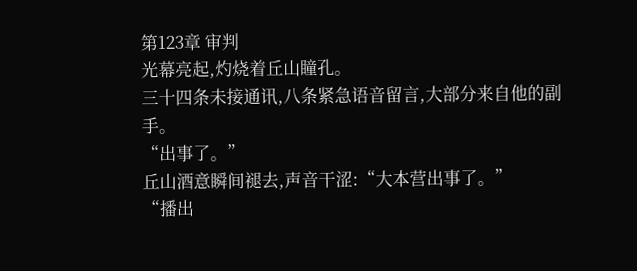第123章 审判
光幕亮起,灼烧着丘山瞳孔。
三十四条未接通讯,八条紧急语音留言,大部分来自他的副手。
“出事了。”
丘山酒意瞬间褪去,声音干涩:“大本营出事了。”
“播出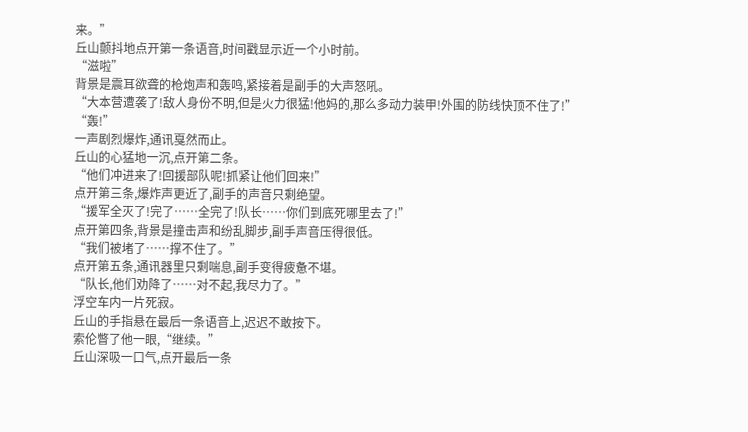来。”
丘山颤抖地点开第一条语音,时间戳显示近一个小时前。
“滋啦”
背景是震耳欲聋的枪炮声和轰鸣,紧接着是副手的大声怒吼。
“大本营遭袭了!敌人身份不明,但是火力很猛!他妈的,那么多动力装甲!外围的防线快顶不住了!”
“轰!”
一声剧烈爆炸,通讯戛然而止。
丘山的心猛地一沉,点开第二条。
“他们冲进来了!回援部队呢!抓紧让他们回来!”
点开第三条,爆炸声更近了,副手的声音只剩绝望。
“援军全灭了!完了……全完了!队长……你们到底死哪里去了!”
点开第四条,背景是撞击声和纷乱脚步,副手声音压得很低。
“我们被堵了……撑不住了。”
点开第五条,通讯器里只剩喘息,副手变得疲惫不堪。
“队长,他们劝降了……对不起,我尽力了。”
浮空车内一片死寂。
丘山的手指悬在最后一条语音上,迟迟不敢按下。
索伦瞥了他一眼,“继续。”
丘山深吸一口气,点开最后一条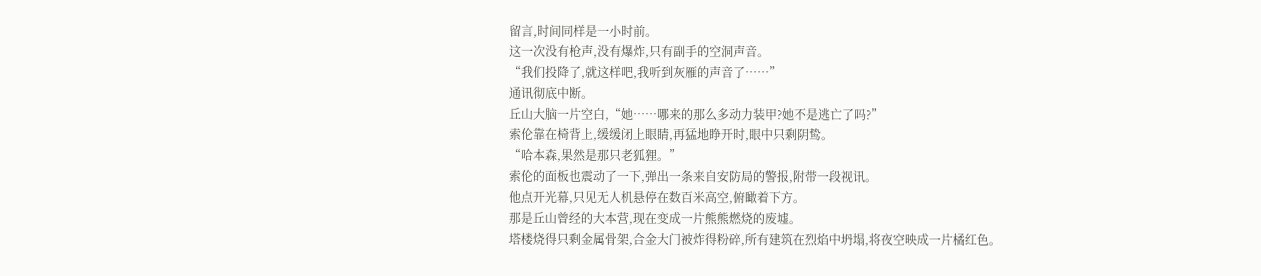留言,时间同样是一小时前。
这一次没有枪声,没有爆炸,只有副手的空洞声音。
“我们投降了,就这样吧,我听到灰雁的声音了……”
通讯彻底中断。
丘山大脑一片空白,“她……哪来的那么多动力装甲?她不是逃亡了吗?”
索伦靠在椅背上,缓缓闭上眼睛,再猛地睁开时,眼中只剩阴鸷。
“哈本森,果然是那只老狐狸。”
索伦的面板也震动了一下,弹出一条来自安防局的警报,附带一段视讯。
他点开光幕,只见无人机悬停在数百米高空,俯瞰着下方。
那是丘山曾经的大本营,现在变成一片熊熊燃烧的废墟。
塔楼烧得只剩金属骨架,合金大门被炸得粉碎,所有建筑在烈焰中坍塌,将夜空映成一片橘红色。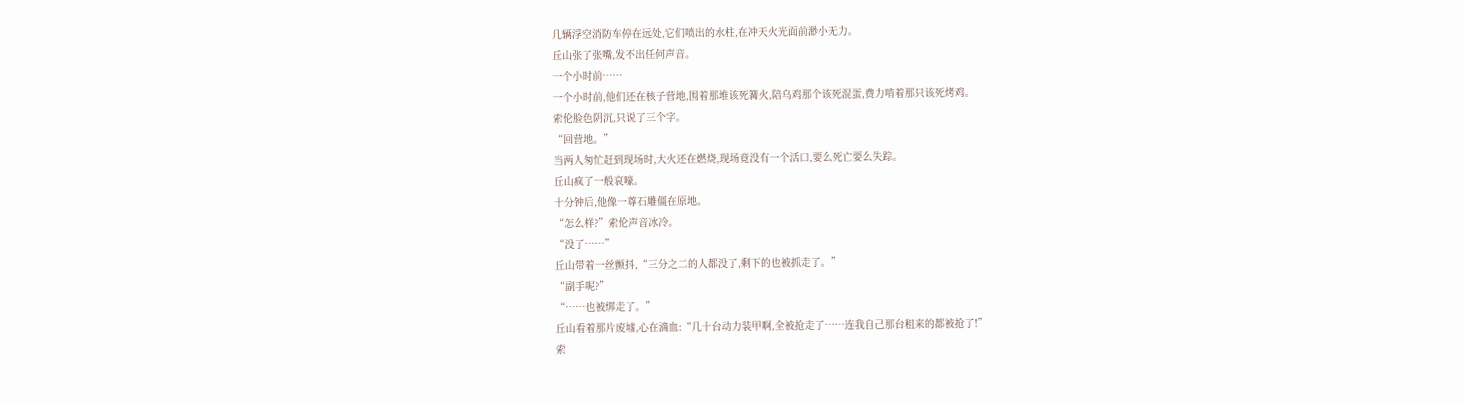几辆浮空消防车停在远处,它们喷出的水柱,在冲天火光面前渺小无力。
丘山张了张嘴,发不出任何声音。
一个小时前……
一个小时前,他们还在核子营地,围着那堆该死篝火,陪乌鸡那个该死混蛋,费力啃着那只该死烤鸡。
索伦脸色阴沉,只说了三个字。
“回营地。”
当两人匆忙赶到现场时,大火还在燃烧,现场竟没有一个活口,要么死亡要么失踪。
丘山疯了一般哀嚎。
十分钟后,他像一尊石雕僵在原地。
“怎么样?”索伦声音冰冷。
“没了……”
丘山带着一丝颤抖,“三分之二的人都没了,剩下的也被抓走了。”
“副手呢?”
“……也被绑走了。”
丘山看着那片废墟,心在滴血:“几十台动力装甲啊,全被抢走了……连我自己那台租来的都被抢了!”
索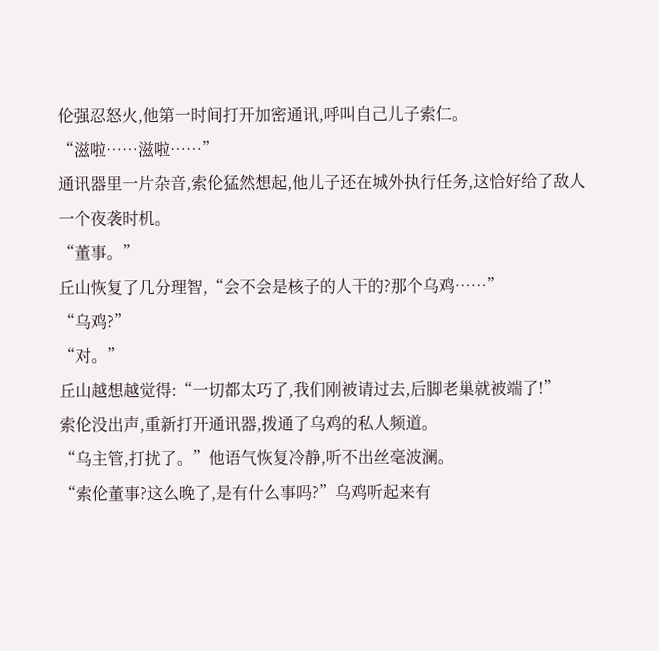伦强忍怒火,他第一时间打开加密通讯,呼叫自己儿子索仁。
“滋啦……滋啦……”
通讯器里一片杂音,索伦猛然想起,他儿子还在城外执行任务,这恰好给了敌人一个夜袭时机。
“董事。”
丘山恢复了几分理智,“会不会是核子的人干的?那个乌鸡……”
“乌鸡?”
“对。”
丘山越想越觉得:“一切都太巧了,我们刚被请过去,后脚老巢就被端了!”
索伦没出声,重新打开通讯器,拨通了乌鸡的私人频道。
“乌主管,打扰了。”他语气恢复冷静,听不出丝毫波澜。
“索伦董事?这么晚了,是有什么事吗?”乌鸡听起来有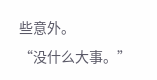些意外。
“没什么大事。”